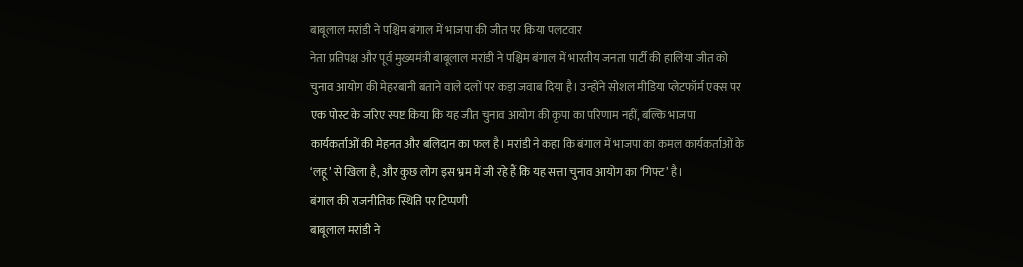बाबूलाल मरांडी ने पश्चिम बंगाल में भाजपा की जीत पर किया पलटवार
नेता प्रतिपक्ष और पूर्व मुख्यमंत्री बाबूलाल मरांडी ने पश्चिम बंगाल में भारतीय जनता पार्टी की हालिया जीत को चुनाव आयोग की मेहरबानी बताने वाले दलों पर कड़ा जवाब दिया है। उन्होंने सोशल मीडिया प्लेटफॉर्म एक्स पर एक पोस्ट के जरिए स्पष्ट किया कि यह जीत चुनाव आयोग की कृपा का परिणाम नहीं, बल्कि भाजपा कार्यकर्ताओं की मेहनत और बलिदान का फल है। मरांडी ने कहा कि बंगाल में भाजपा का कमल कार्यकर्ताओं के ‘लहू’ से खिला है, और कुछ लोग इस भ्रम में जी रहे हैं कि यह सत्ता चुनाव आयोग का ‘गिफ्ट’ है।
बंगाल की राजनीतिक स्थिति पर टिप्पणी
बाबूलाल मरांडी ने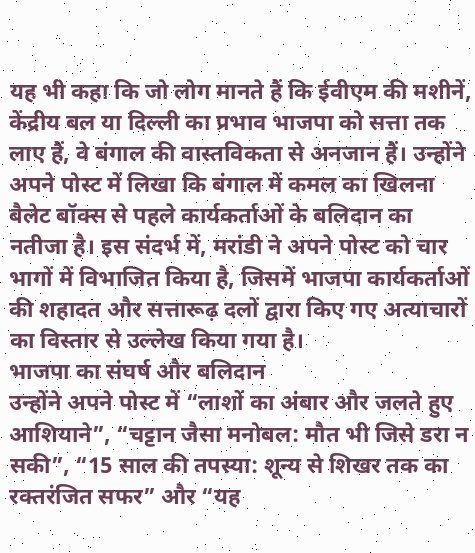यह भी कहा कि जो लोग मानते हैं कि ईवीएम की मशीनें, केंद्रीय बल या दिल्ली का प्रभाव भाजपा को सत्ता तक लाए हैं, वे बंगाल की वास्तविकता से अनजान हैं। उन्होंने अपने पोस्ट में लिखा कि बंगाल में कमल का खिलना बैलेट बॉक्स से पहले कार्यकर्ताओं के बलिदान का नतीजा है। इस संदर्भ में, मरांडी ने अपने पोस्ट को चार भागों में विभाजित किया है, जिसमें भाजपा कार्यकर्ताओं की शहादत और सत्तारूढ़ दलों द्वारा किए गए अत्याचारों का विस्तार से उल्लेख किया गया है।
भाजपा का संघर्ष और बलिदान
उन्होंने अपने पोस्ट में “लाशों का अंबार और जलते हुए आशियाने”, “चट्टान जैसा मनोबल: मौत भी जिसे डरा न सकी”, “15 साल की तपस्या: शून्य से शिखर तक का रक्तरंजित सफर” और “यह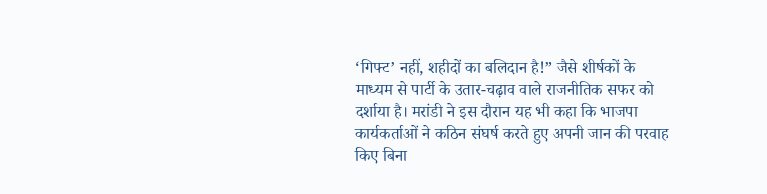‘गिफ्ट’ नहीं, शहीदों का बलिदान है!” जैसे शीर्षकों के माध्यम से पार्टी के उतार-चढ़ाव वाले राजनीतिक सफर को दर्शाया है। मरांडी ने इस दौरान यह भी कहा कि भाजपा कार्यकर्ताओं ने कठिन संघर्ष करते हुए अपनी जान की परवाह किए बिना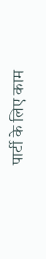पार्टी के लिए काम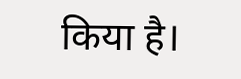किया है।